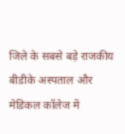जिले के सबसे बड़े राजकीय बीडीके अस्पताल और मेडिकल कॉलेज में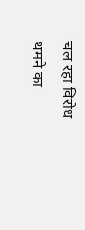चल रहा विरोध थमने का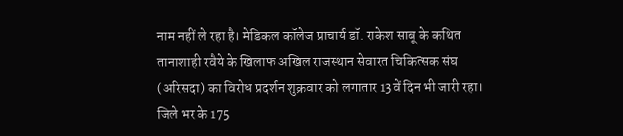नाम नहीं ले रहा है। मेडिकल कॉलेज प्राचार्य डॉ. राकेश साबू के कथित तानाशाही रवैये के खिलाफ अखिल राजस्थान सेवारत चिकित्सक संघ (अरिसदा) का विरोध प्रदर्शन शुक्रवार को लगातार 13वें दिन भी जारी रहा। जिले भर के 175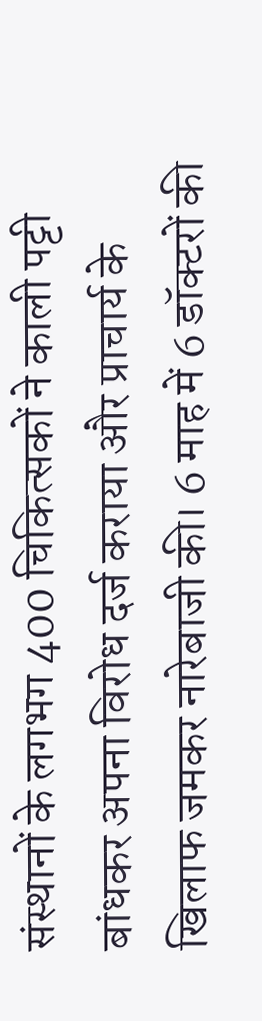संस्थानों के लगभग 400 चिकित्सकों ने काली पट्टी बांधकर अपना विरोध दर्ज कराया और प्राचार्य के खिलाफ जमकर नारेबाजी की। 6 माह में 6 डॉक्टरों की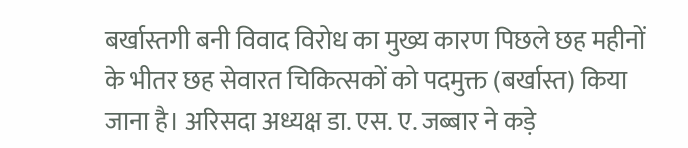बर्खास्तगी बनी विवाद विरोध का मुख्य कारण पिछले छह महीनों के भीतर छह सेवारत चिकित्सकों को पदमुक्त (बर्खास्त) किया जाना है। अरिसदा अध्यक्ष डा. एस. ए. जब्बार ने कड़े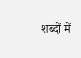शब्दों में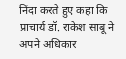निंदा करते हुए कहा कि प्राचार्य डॉ. राकेश साबू ने अपने अधिकार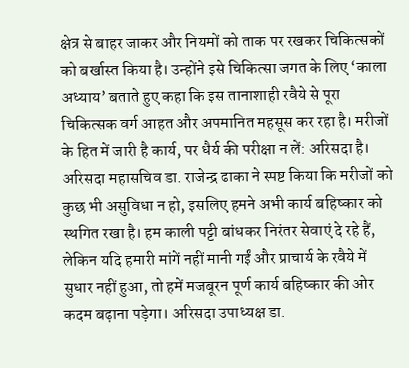क्षेत्र से बाहर जाकर और नियमों को ताक पर रखकर चिकित्सकों को बर्खास्त किया है। उन्होंने इसे चिकित्सा जगत के लिए ‘काला अध्याय’ बताते हुए कहा कि इस तानाशाही रवैये से पूरा चिकित्सक वर्ग आहत और अपमानित महसूस कर रहा है। मरीजों के हित में जारी है कार्य, पर धैर्य की परीक्षा न लें: अरिसदा है। अरिसदा महासचिव डा. राजेन्द्र ढाका ने स्पष्ट किया कि मरीजों को कुछ भी असुविधा न हो, इसलिए हमने अभी कार्य बहिष्कार को स्थगित रखा है। हम काली पट्टी बांधकर निरंतर सेवाएं दे रहे हैं, लेकिन यदि हमारी मांगें नहीं मानी गईं और प्राचार्य के रवैये में सुधार नहीं हुआ, तो हमें मजबूरन पूर्ण कार्य बहिष्कार की ओर कदम बढ़ाना पड़ेगा। अरिसदा उपाध्यक्ष डा.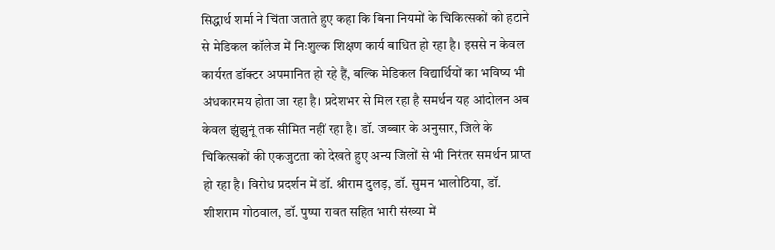सिद्धार्थ शर्मा ने चिंता जताते हुए कहा कि बिना नियमों के चिकित्सकों को हटाने से मेडिकल कॉलेज में निःशुल्क शिक्षण कार्य बाधित हो रहा है। इससे न केवल कार्यरत डॉक्टर अपमानित हो रहे हैं, बल्कि मेडिकल विद्यार्थियों का भविष्य भी अंधकारमय होता जा रहा है। प्रदेशभर से मिल रहा है समर्थन यह आंदोलन अब केवल झुंझुनूं तक सीमित नहीं रहा है। डॉ. जब्बार के अनुसार, जिले के चिकित्सकों की एकजुटता को देखते हुए अन्य जिलों से भी निरंतर समर्थन प्राप्त हो रहा है। विरोध प्रदर्शन में डॉ. श्रीराम दुलड़, डॉ. सुमन भालोठिया, डॉ. शीशराम गोठवाल, डॉ. पुष्पा रावत सहित भारी संख्या में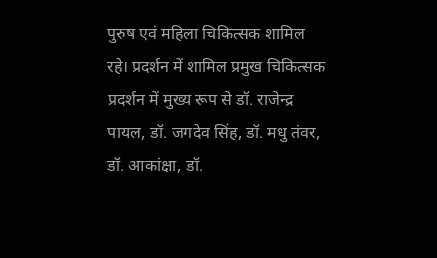पुरुष एवं महिला चिकित्सक शामिल रहे। प्रदर्शन में शामिल प्रमुख चिकित्सक प्रदर्शन में मुख्य रूप से डॉ. राजेन्द्र पायल, डॉ. जगदेव सिंह, डॉ. मधु तंवर, डॉ. आकांक्षा, डॉ.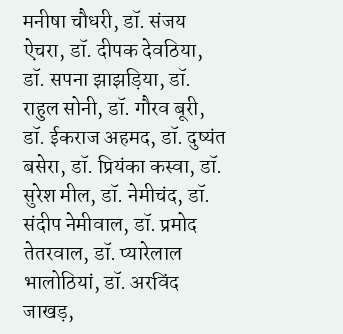मनीषा चौधरी, डॉ. संजय ऐचरा, डॉ. दीपक देवठिया, डॉ. सपना झाझड़िया, डॉ. राहुल सोनी, डॉ. गौरव बूरी, डॉ. ईकराज अहमद, डॉ. दुष्यंत बसेरा, डॉ. प्रियंका कस्वा, डॉ. सुरेश मील, डॉ. नेमीचंद, डॉ. संदीप नेमीवाल, डॉ. प्रमोद तेतरवाल, डॉ. प्यारेलाल भालोठियां, डॉ. अरविंद जाखड़,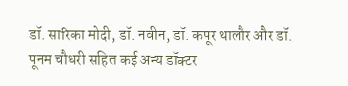डॉ. सारिका मोदी, डॉ. नवीन, डॉ. कपूर थालौर और डॉ. पूनम चौधरी सहित कई अन्य डॉक्टर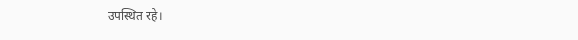उपस्थित रहे।